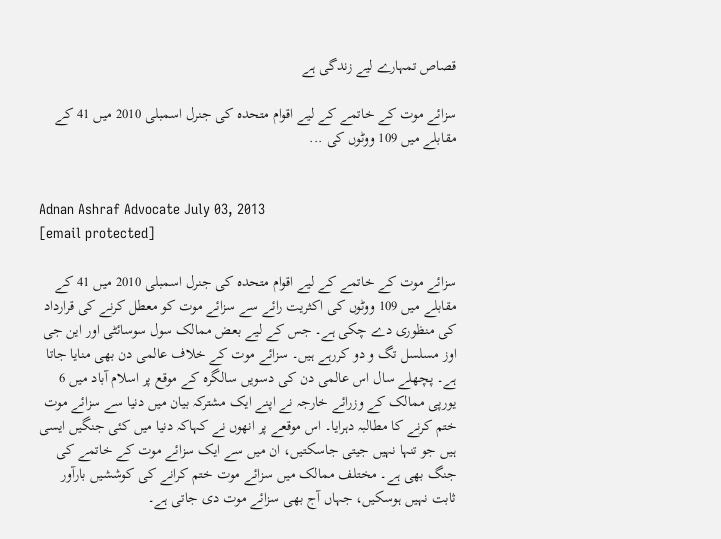قصاص تمہارے لیے زندگی ہے

سزائے موت کے خاتمے کے لیے اقوام متحدہ کی جنرل اسمبلی 2010 میں 41 کے مقابلے میں 109 ووٹوں کی ...


Adnan Ashraf Advocate July 03, 2013
[email protected]

سزائے موت کے خاتمے کے لیے اقوام متحدہ کی جنرل اسمبلی 2010 میں 41 کے مقابلے میں 109 ووٹوں کی اکثریت رائے سے سزائے موت کو معطل کرنے کی قرارداد کی منظوری دے چکی ہے۔ جس کے لیے بعض ممالک سول سوسائٹی اور این جی اوز مسلسل تگ و دو کررہے ہیں۔ سزائے موت کے خلاف عالمی دن بھی منایا جاتا ہے۔ پچھلے سال اس عالمی دن کی دسویں سالگرہ کے موقع پر اسلام آباد میں 6 یورپی ممالک کے وزرائے خارجہ نے اپنے ایک مشترکہ بیان میں دنیا سے سزائے موت ختم کرنے کا مطالبہ دہرایا۔ اس موقعے پر انھوں نے کہاکہ دنیا میں کئی جنگیں ایسی ہیں جو تنہا نہیں جیتی جاسکتیں، ان میں سے ایک سزائے موت کے خاتمے کی جنگ بھی ہے۔ مختلف ممالک میں سزائے موت ختم کرانے کی کوششیں بارآور ثابت نہیں ہوسکیں، جہاں آج بھی سزائے موت دی جاتی ہے۔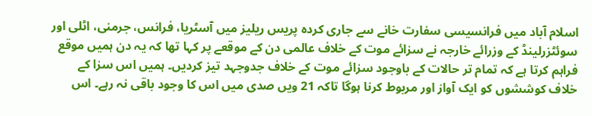اسلام آباد میں فرانسیسی سفارت خانے سے جاری کردہ پریس ریلیز میں آسٹریا، فرانس، جرمنی، اٹلی اور سوئٹزرلینڈ کے وزرائے خارجہ نے سزائے موت کے خلاف عالمی دن کے موقعے پر کہا تھا کہ یہ دن ہمیں موقع فراہم کرتا ہے کہ تمام تر حالات کے باوجود سزائے موت کے خلاف جدوجہد تیز کردیں۔ ہمیں اس سزا کے خلاف کوششوں کو ایک آواز اور مربوط کرنا ہوگا تاکہ 21 ویں صدی میں اس کا وجود باقی نہ رہے۔ اس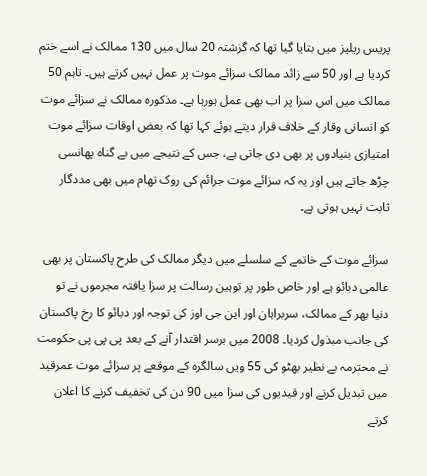پریس ریلیز میں بتایا گیا تھا کہ گزشتہ 20 سال میں 130 ممالک نے اسے ختم کردیا ہے اور 50 سے زائد ممالک سزائے موت پر عمل نہیں کرتے ہیں۔ تاہم 50 ممالک میں اس سزا پر اب بھی عمل ہورہا ہے۔ مذکورہ ممالک نے سزائے موت کو انسانی وقار کے خلاف قرار دیتے ہوئے کہا تھا کہ بعض اوقات سزائے موت امتیازی بنیادوں پر بھی دی جاتی ہے، جس کے نتیجے میں بے گناہ پھانسی چڑھ جاتے ہیں اور یہ کہ سزائے موت جرائم کی روک تھام میں بھی مددگار ثابت نہیں ہوتی ہے۔

سزائے موت کے خاتمے کے سلسلے میں دیگر ممالک کی طرح پاکستان پر بھی عالمی دبائو ہے اور خاص طور پر توہین رسالت پر سزا یافتہ مجرموں نے تو دنیا بھر کے ممالک، سربراہان اور این جی اوز کی توجہ اور دبائو کا رخ پاکستان کی جانب مبذول کردیا۔ 2008 میں برسر اقتدار آنے کے بعد پی پی پی حکومت نے محترمہ بے نظیر بھٹو کی 55 ویں سالگرہ کے موقعے پر سزائے موت عمرقید میں تبدیل کرنے اور قیدیوں کی سزا میں 90 دن کی تخفیف کرنے کا اعلان کرتے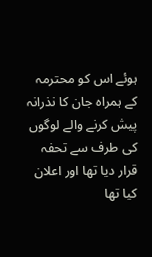ہوئے اس کو محترمہ کے ہمراہ جان کا نذرانہ پیش کرنے والے لوگوں کی طرف سے تحفہ قرار دیا تھا اور اعلان کیا تھا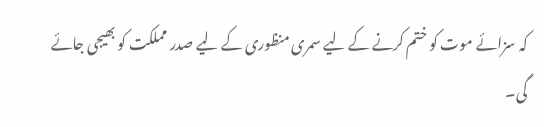کہ سزائے موت کو ختم کرنے کے لیے سمری منظوری کے لیے صدر مملکت کو بھیجی جائے گی۔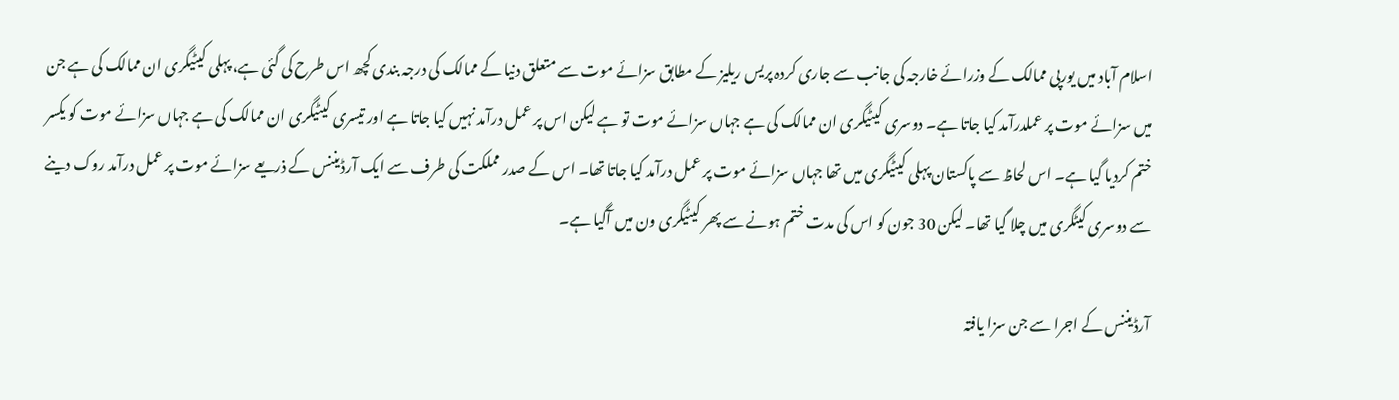اسلام آباد میں یورپی ممالک کے وزرائے خارجہ کی جانب سے جاری کردہ پریس ریلیز کے مطابق سزائے موت سے متعلق دنیا کے ممالک کی درجہ بندی کچھ اس طرح کی گئی ہے، پہلی کیٹیگری ان ممالک کی ہے جن میں سزائے موت پر عملدرآمد کیا جاتا ہے۔ دوسری کیٹیگری ان ممالک کی ہے جہاں سزائے موت تو ہے لیکن اس پر عمل درآمد نہیں کیا جاتا ہے اور تیسری کیٹیگری ان ممالک کی ہے جہاں سزائے موت کو یکسر ختم کردیا گیا ہے۔ اس لحاظ سے پاکستان پہلی کیٹیگری میں تھا جہاں سزائے موت پر عمل درآمد کیا جاتا تھا۔ اس کے صدر مملکت کی طرف سے ایک آرڈیننس کے ذریعے سزائے موت پر عمل درآمد روک دینے سے دوسری کیٹگری میں چلا گیا تھا۔ لیکن 30 جون کو اس کی مدت ختم ہونے سے پھر کیٹیگری ون میں آگیا ہے۔

آرڈیننس کے اجرا سے جن سزا یافتہ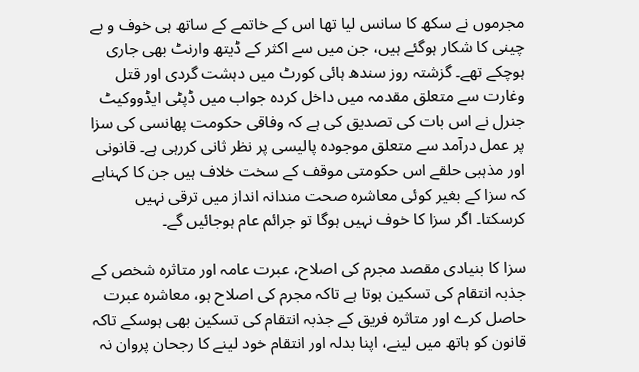مجرموں نے سکھ کا سانس لیا تھا اس کے خاتمے کے ساتھ ہی خوف و بے چینی کا شکار ہوگئے ہیں، جن میں سے اکثر کے ڈیتھ وارنٹ بھی جاری ہوچکے تھے۔ گزشتہ روز سندھ ہائی کورٹ میں دہشت گردی اور قتل وغارت سے متعلق مقدمہ میں داخل کردہ جواب میں ڈپٹی ایڈووکیٹ جنرل نے اس بات کی تصدیق کی ہے کہ وفاقی حکومت پھانسی کی سزا پر عمل درآمد سے متعلق موجودہ پالیسی پر نظر ثانی کررہی ہے۔ قانونی اور مذہبی حلقے اس حکومتی موقف کے سخت خلاف ہیں جن کا کہناہے کہ سزا کے بغیر کوئی معاشرہ صحت مندانہ انداز میں ترقی نہیں کرسکتا۔ اگر سزا کا خوف نہیں ہوگا تو جرائم عام ہوجائیں گے۔

سزا کا بنیادی مقصد مجرم کی اصلاح، عبرت عامہ اور متاثرہ شخص کے جذبہ انتقام کی تسکین ہوتا ہے تاکہ مجرم کی اصلاح ہو، معاشرہ عبرت حاصل کرے اور متاثرہ فریق کے جذبہ انتقام کی تسکین بھی ہوسکے تاکہ قانون کو ہاتھ میں لینے، اپنا بدلہ اور انتقام خود لینے کا رجحان پروان نہ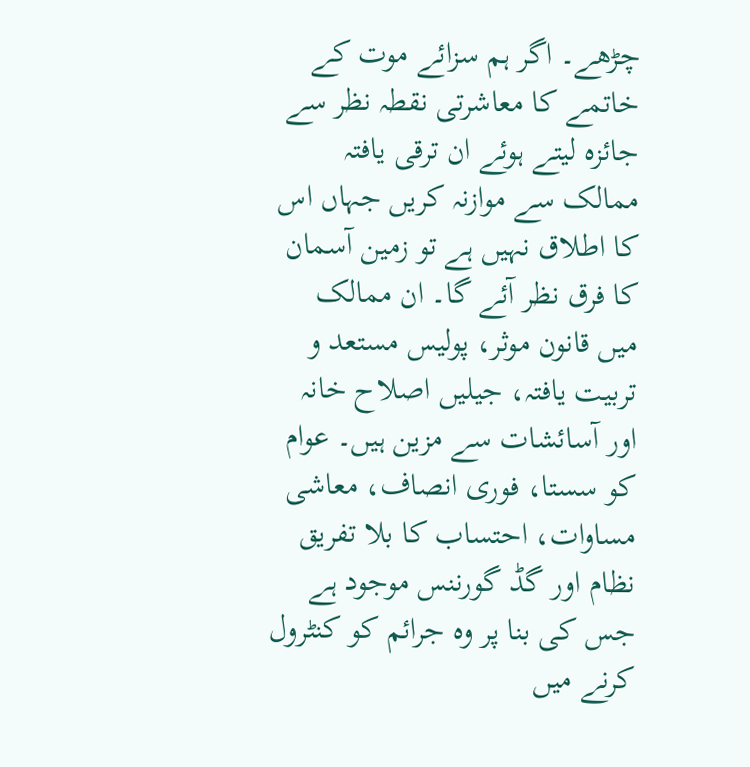چڑھے۔ اگر ہم سزائے موت کے خاتمے کا معاشرتی نقطہ نظر سے جائزہ لیتے ہوئے ان ترقی یافتہ ممالک سے موازنہ کریں جہاں اس کا اطلاق نہیں ہے تو زمین آسمان کا فرق نظر آئے گا۔ ان ممالک میں قانون موثر، پولیس مستعد و تربیت یافتہ، جیلیں اصلاح خانہ اور آسائشات سے مزین ہیں۔ عوام کو سستا، فوری انصاف، معاشی مساوات، احتساب کا بلا تفریق نظام اور گڈ گورننس موجود ہے جس کی بنا پر وہ جرائم کو کنٹرول کرنے میں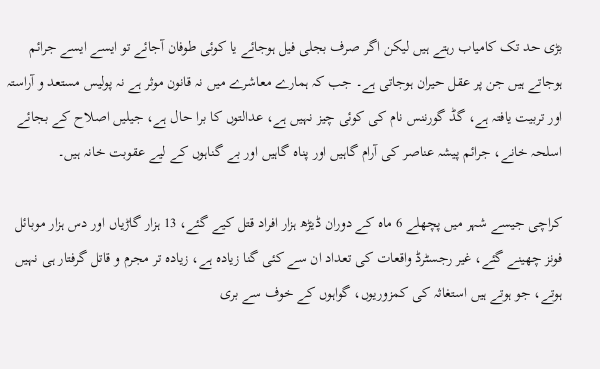بڑی حد تک کامیاب رہتے ہیں لیکن اگر صرف بجلی فیل ہوجائے یا کوئی طوفان آجائے تو ایسے ایسے جرائم ہوجاتے ہیں جن پر عقل حیران ہوجاتی ہے۔ جب کہ ہمارے معاشرے میں نہ قانون موثر ہے نہ پولیس مستعد و آراستہ اور تربیت یافتہ ہے، گڈ گورننس نام کی کوئی چیز نہیں ہے، عدالتوں کا برا حال ہے، جیلیں اصلاح کے بجائے اسلحہ خانے، جرائم پیشہ عناصر کی آرام گاہیں اور پناہ گاہیں اور بے گناہوں کے لیے عقوبت خانہ ہیں۔

کراچی جیسے شہر میں پچھلے 6 ماہ کے دوران ڈیڑھ ہزار افراد قتل کیے گئے، 13 ہزار گاڑیاں اور دس ہزار موبائل فونز چھینے گئے، غیر رجسٹرڈ واقعات کی تعداد ان سے کئی گنا زیادہ ہے، زیادہ تر مجرم و قاتل گرفتار ہی نہیں ہوتے، جو ہوتے ہیں استغاثہ کی کمزوریوں، گواہوں کے خوف سے بری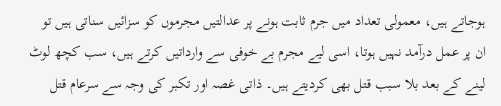ہوجاتے ہیں، معمولی تعداد میں جرم ثابت ہونے پر عدالتیں مجرموں کو سزائیں سناتی ہیں تو ان پر عمل درآمد نہیں ہوتا، اسی لیے مجرم بے خوفی سے وارداتیں کرتے ہیں، سب کچھ لوٹ لینے کے بعد بلا سبب قتل بھی کردیتے ہیں۔ ذاتی غصہ اور تکبر کی وجہ سے سرعام قتل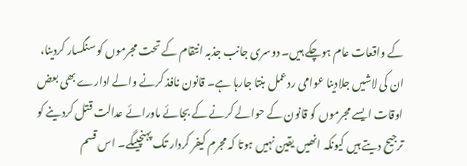کے واقعات عام ہوچکے ہیں۔ دوسری جانب جذبہ انتقام کے تحت مجرموں کو سنگسار کردینا، ان کی لاشیں جلادینا عوامی ردعمل بنتا جارہا ہے۔ قانون نافذ کرنے والے ادارے بھی بعض اوقات ایسے مجرموں کو قانون کے حوالے کرنے کے بجائے ماورائے عدالت قتل کردینے کو ترجیح دیتے ہیں کیونکہ انھیں یقین نہیں ہوتا کہ مجرم کیفر کردار تک پہنچیںگے۔ اس قسم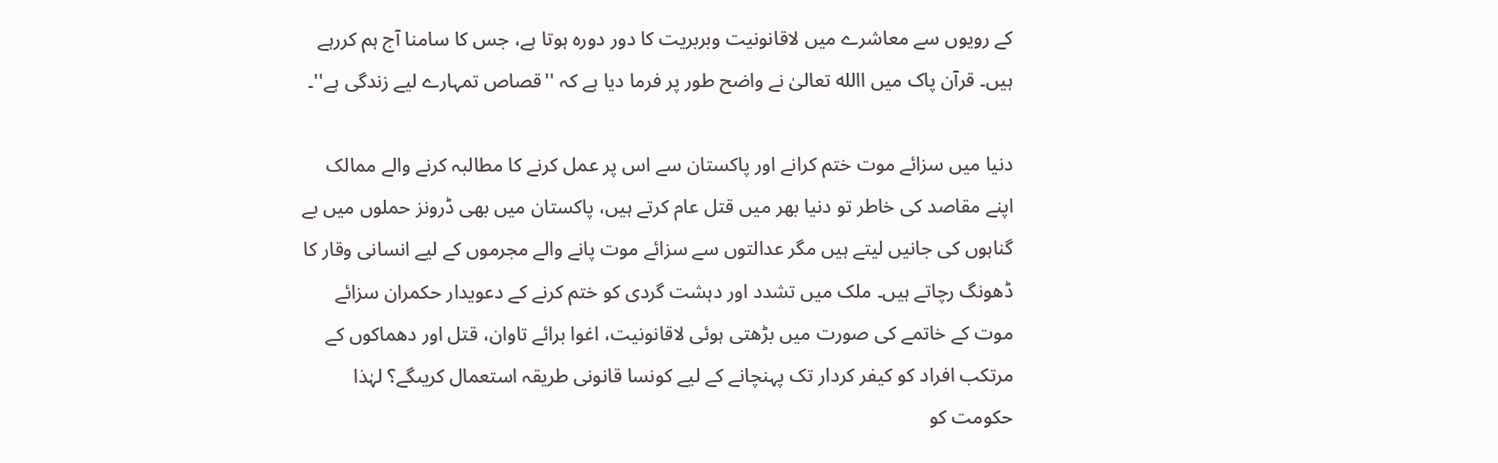کے رویوں سے معاشرے میں لاقانونیت وبربریت کا دور دورہ ہوتا ہے، جس کا سامنا آج ہم کررہے ہیں۔ قرآن پاک میں االله تعالیٰ نے واضح طور پر فرما دیا ہے کہ ''قصاص تمہارے لیے زندگی ہے''۔

دنیا میں سزائے موت ختم کرانے اور پاکستان سے اس پر عمل کرنے کا مطالبہ کرنے والے ممالک اپنے مقاصد کی خاطر تو دنیا بھر میں قتل عام کرتے ہیں، پاکستان میں بھی ڈرونز حملوں میں بے گناہوں کی جانیں لیتے ہیں مگر عدالتوں سے سزائے موت پانے والے مجرموں کے لیے انسانی وقار کا ڈھونگ رچاتے ہیں۔ ملک میں تشدد اور دہشت گردی کو ختم کرنے کے دعویدار حکمران سزائے موت کے خاتمے کی صورت میں بڑھتی ہوئی لاقانونیت، اغوا برائے تاوان، قتل اور دھماکوں کے مرتکب افراد کو کیفر کردار تک پہنچانے کے لیے کونسا قانونی طریقہ استعمال کریںگے؟ لہٰذا حکومت کو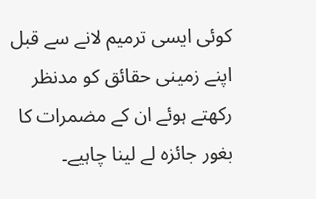کوئی ایسی ترمیم لانے سے قبل اپنے زمینی حقائق کو مدنظر رکھتے ہوئے ان کے مضمرات کا بغور جائزہ لے لینا چاہیے۔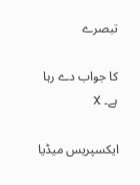تبصرے

کا جواب دے رہا ہے۔ X

ایکسپریس میڈیا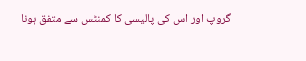گروپ اور اس کی پالیسی کا کمنٹس سے متفق ہونا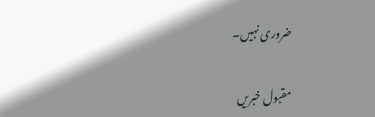ضروری نہیں۔

مقبول خبریں